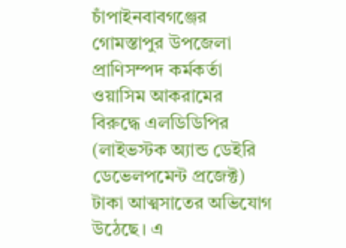চাঁপাইনবাবগঞ্জের গোমস্তাপুর উপজেলা প্রাণিসম্পদ কর্মকর্তা ওয়াসিম আকরামের বিরুদ্ধে এলডিডিপির (লাইভস্টক অ্যান্ড ডেইরি ডেভেলপমেন্ট প্রজেক্ট) টাকা আত্মসাতের অভিযোগ উঠেছে। এ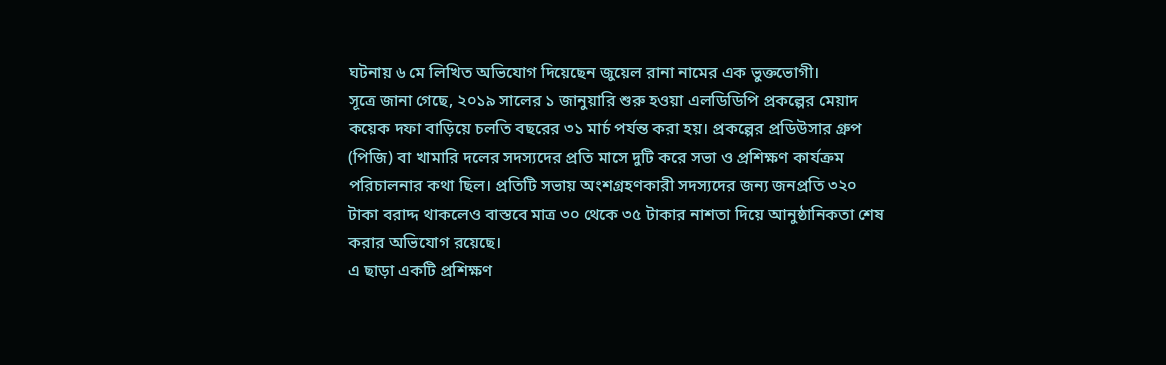ঘটনায় ৬ মে লিখিত অভিযোগ দিয়েছেন জুয়েল রানা নামের এক ভুক্তভোগী।
সূত্রে জানা গেছে, ২০১৯ সালের ১ জানুয়ারি শুরু হওয়া এলডিডিপি প্রকল্পের মেয়াদ কয়েক দফা বাড়িয়ে চলতি বছরের ৩১ মার্চ পর্যন্ত করা হয়। প্রকল্পের প্রডিউসার গ্রুপ (পিজি) বা খামারি দলের সদস্যদের প্রতি মাসে দুটি করে সভা ও প্রশিক্ষণ কার্যক্রম পরিচালনার কথা ছিল। প্রতিটি সভায় অংশগ্রহণকারী সদস্যদের জন্য জনপ্রতি ৩২০ টাকা বরাদ্দ থাকলেও বাস্তবে মাত্র ৩০ থেকে ৩৫ টাকার নাশতা দিয়ে আনুষ্ঠানিকতা শেষ করার অভিযোগ রয়েছে।
এ ছাড়া একটি প্রশিক্ষণ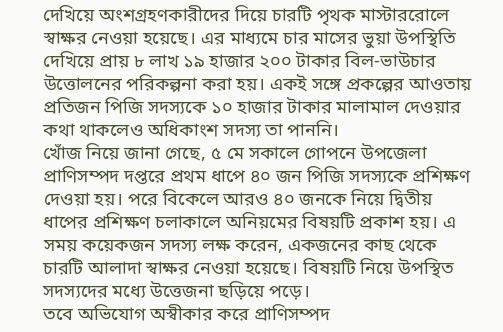দেখিয়ে অংশগ্রহণকারীদের দিয়ে চারটি পৃথক মাস্টাররোলে স্বাক্ষর নেওয়া হয়েছে। এর মাধ্যমে চার মাসের ভুয়া উপস্থিতি দেখিয়ে প্রায় ৮ লাখ ১৯ হাজার ২০০ টাকার বিল-ভাউচার উত্তোলনের পরিকল্পনা করা হয়। একই সঙ্গে প্রকল্পের আওতায় প্রতিজন পিজি সদস্যকে ১০ হাজার টাকার মালামাল দেওয়ার কথা থাকলেও অধিকাংশ সদস্য তা পাননি।
খোঁজ নিয়ে জানা গেছে, ৫ মে সকালে গোপনে উপজেলা প্রাণিসম্পদ দপ্তরে প্রথম ধাপে ৪০ জন পিজি সদস্যকে প্রশিক্ষণ দেওয়া হয়। পরে বিকেলে আরও ৪০ জনকে নিয়ে দ্বিতীয় ধাপের প্রশিক্ষণ চলাকালে অনিয়মের বিষয়টি প্রকাশ হয়। এ সময় কয়েকজন সদস্য লক্ষ করেন, একজনের কাছ থেকে চারটি আলাদা স্বাক্ষর নেওয়া হয়েছে। বিষয়টি নিয়ে উপস্থিত সদস্যদের মধ্যে উত্তেজনা ছড়িয়ে পড়ে।
তবে অভিযোগ অস্বীকার করে প্রাণিসম্পদ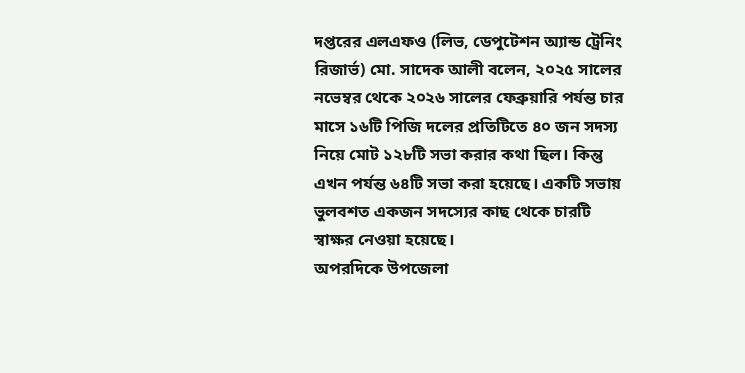দপ্তরের এলএফও (লিভ, ডেপুটেশন অ্যান্ড ট্রেনিং রিজার্ভ) মো. সাদেক আলী বলেন, ২০২৫ সালের নভেম্বর থেকে ২০২৬ সালের ফেব্রুয়ারি পর্যন্ত চার মাসে ১৬টি পিজি দলের প্রতিটিতে ৪০ জন সদস্য নিয়ে মোট ১২৮টি সভা করার কথা ছিল। কিন্তু এখন পর্যন্ত ৬৪টি সভা করা হয়েছে। একটি সভায় ভুলবশত একজন সদস্যের কাছ থেকে চারটি স্বাক্ষর নেওয়া হয়েছে।
অপরদিকে উপজেলা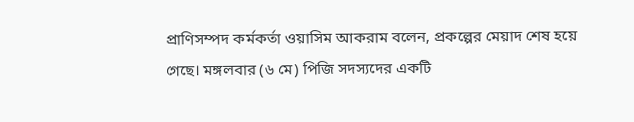প্রাণিসম্পদ কর্মকর্তা ওয়াসিম আকরাম বলেন, প্রকল্পের মেয়াদ শেষ হয়ে গেছে। মঙ্গলবার (৬ মে) পিজি সদস্যদের একটি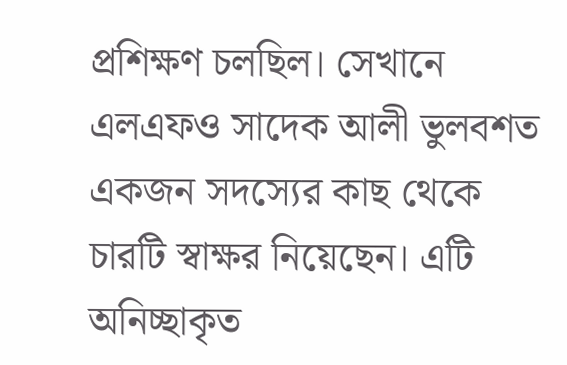প্রশিক্ষণ চলছিল। সেখানে এলএফও সাদেক আলী ভুলবশত একজন সদস্যের কাছ থেকে চারটি স্বাক্ষর নিয়েছেন। এটি অনিচ্ছাকৃত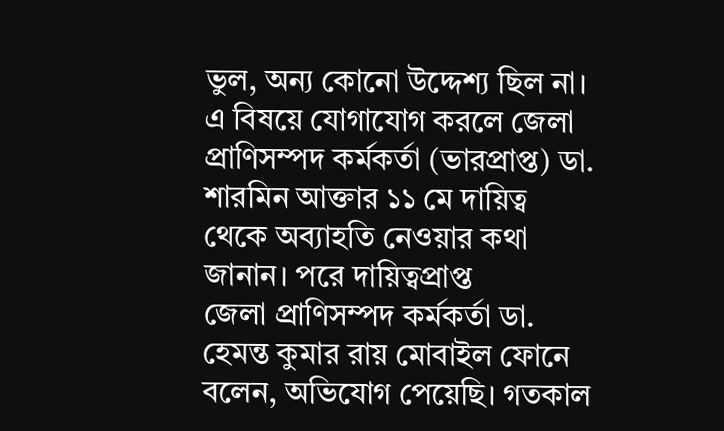ভুল, অন্য কোনো উদ্দেশ্য ছিল না।
এ বিষয়ে যোগাযোগ করলে জেলা প্রাণিসম্পদ কর্মকর্তা (ভারপ্রাপ্ত) ডা. শারমিন আক্তার ১১ মে দায়িত্ব থেকে অব্যাহতি নেওয়ার কথা জানান। পরে দায়িত্বপ্রাপ্ত
জেলা প্রাণিসম্পদ কর্মকর্তা ডা. হেমন্ত কুমার রায় মোবাইল ফোনে বলেন, অভিযোগ পেয়েছি। গতকাল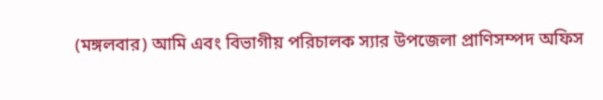(মঙ্গলবার) আমি এবং বিভাগীয় পরিচালক স্যার উপজেলা প্রাণিসম্পদ অফিস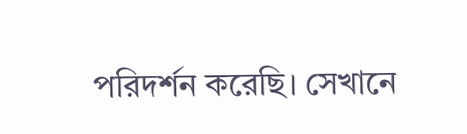পরিদর্শন করেছি। সেখানে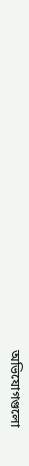অভিযোগগুলো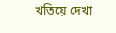খতিয়ে দেখা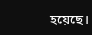হয়েছে।